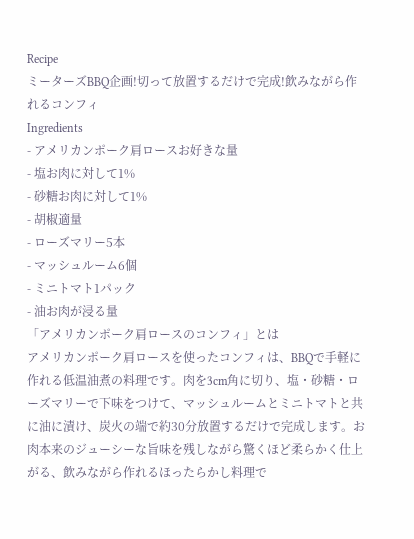Recipe
ミーターズBBQ企画!切って放置するだけで完成!飲みながら作れるコンフィ
Ingredients
- アメリカンポーク肩ロースお好きな量
- 塩お肉に対して1%
- 砂糖お肉に対して1%
- 胡椒適量
- ローズマリー5本
- マッシュルーム6個
- ミニトマト1パック
- 油お肉が浸る量
「アメリカンポーク肩ロースのコンフィ」とは
アメリカンポーク肩ロースを使ったコンフィは、BBQで手軽に作れる低温油煮の料理です。肉を3cm角に切り、塩・砂糖・ローズマリーで下味をつけて、マッシュルームとミニトマトと共に油に漬け、炭火の端で約30分放置するだけで完成します。お肉本来のジューシーな旨味を残しながら驚くほど柔らかく仕上がる、飲みながら作れるほったらかし料理で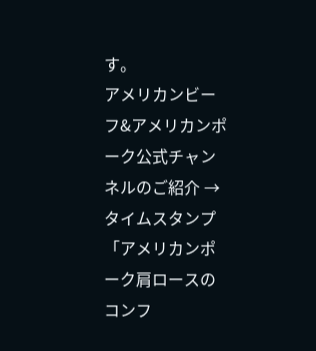す。
アメリカンビーフ&アメリカンポーク公式チャンネルのご紹介 →
タイムスタンプ
「アメリカンポーク肩ロースのコンフ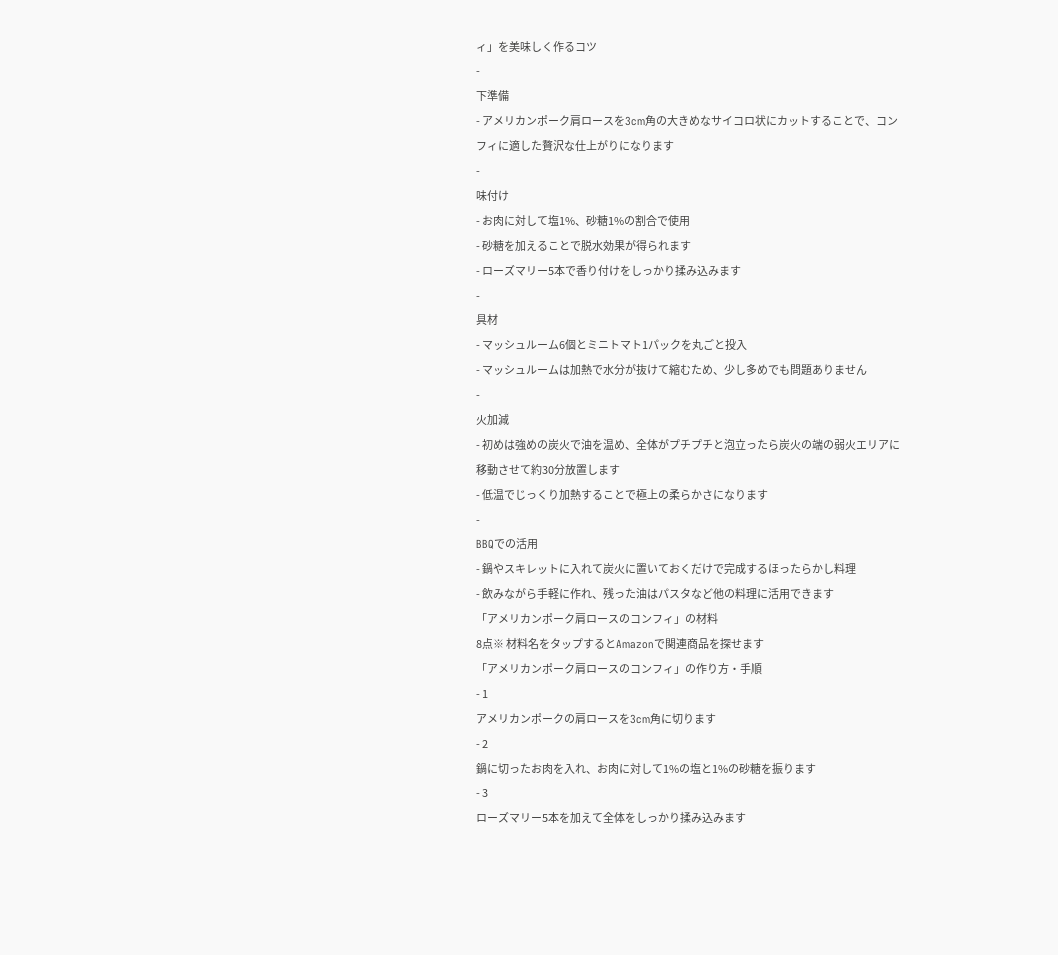ィ」を美味しく作るコツ
-
下準備
- アメリカンポーク肩ロースを3cm角の大きめなサイコロ状にカットすることで、コンフィに適した贅沢な仕上がりになります
-
味付け
- お肉に対して塩1%、砂糖1%の割合で使用
- 砂糖を加えることで脱水効果が得られます
- ローズマリー5本で香り付けをしっかり揉み込みます
-
具材
- マッシュルーム6個とミニトマト1パックを丸ごと投入
- マッシュルームは加熱で水分が抜けて縮むため、少し多めでも問題ありません
-
火加減
- 初めは強めの炭火で油を温め、全体がプチプチと泡立ったら炭火の端の弱火エリアに移動させて約30分放置します
- 低温でじっくり加熱することで極上の柔らかさになります
-
BBQでの活用
- 鍋やスキレットに入れて炭火に置いておくだけで完成するほったらかし料理
- 飲みながら手軽に作れ、残った油はパスタなど他の料理に活用できます
「アメリカンポーク肩ロースのコンフィ」の材料
8点※ 材料名をタップするとAmazonで関連商品を探せます
「アメリカンポーク肩ロースのコンフィ」の作り方・手順
- 1
アメリカンポークの肩ロースを3cm角に切ります
- 2
鍋に切ったお肉を入れ、お肉に対して1%の塩と1%の砂糖を振ります
- 3
ローズマリー5本を加えて全体をしっかり揉み込みます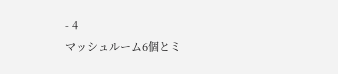- 4
マッシュルーム6個とミ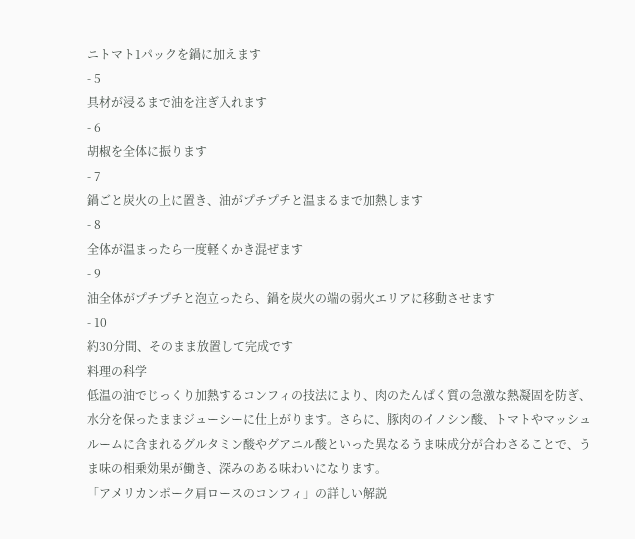ニトマト1パックを鍋に加えます
- 5
具材が浸るまで油を注ぎ入れます
- 6
胡椒を全体に振ります
- 7
鍋ごと炭火の上に置き、油がプチプチと温まるまで加熱します
- 8
全体が温まったら一度軽くかき混ぜます
- 9
油全体がプチプチと泡立ったら、鍋を炭火の端の弱火エリアに移動させます
- 10
約30分間、そのまま放置して完成です
料理の科学
低温の油でじっくり加熱するコンフィの技法により、肉のたんぱく質の急激な熱凝固を防ぎ、水分を保ったままジューシーに仕上がります。さらに、豚肉のイノシン酸、トマトやマッシュルームに含まれるグルタミン酸やグアニル酸といった異なるうま味成分が合わさることで、うま味の相乗効果が働き、深みのある味わいになります。
「アメリカンポーク肩ロースのコンフィ」の詳しい解説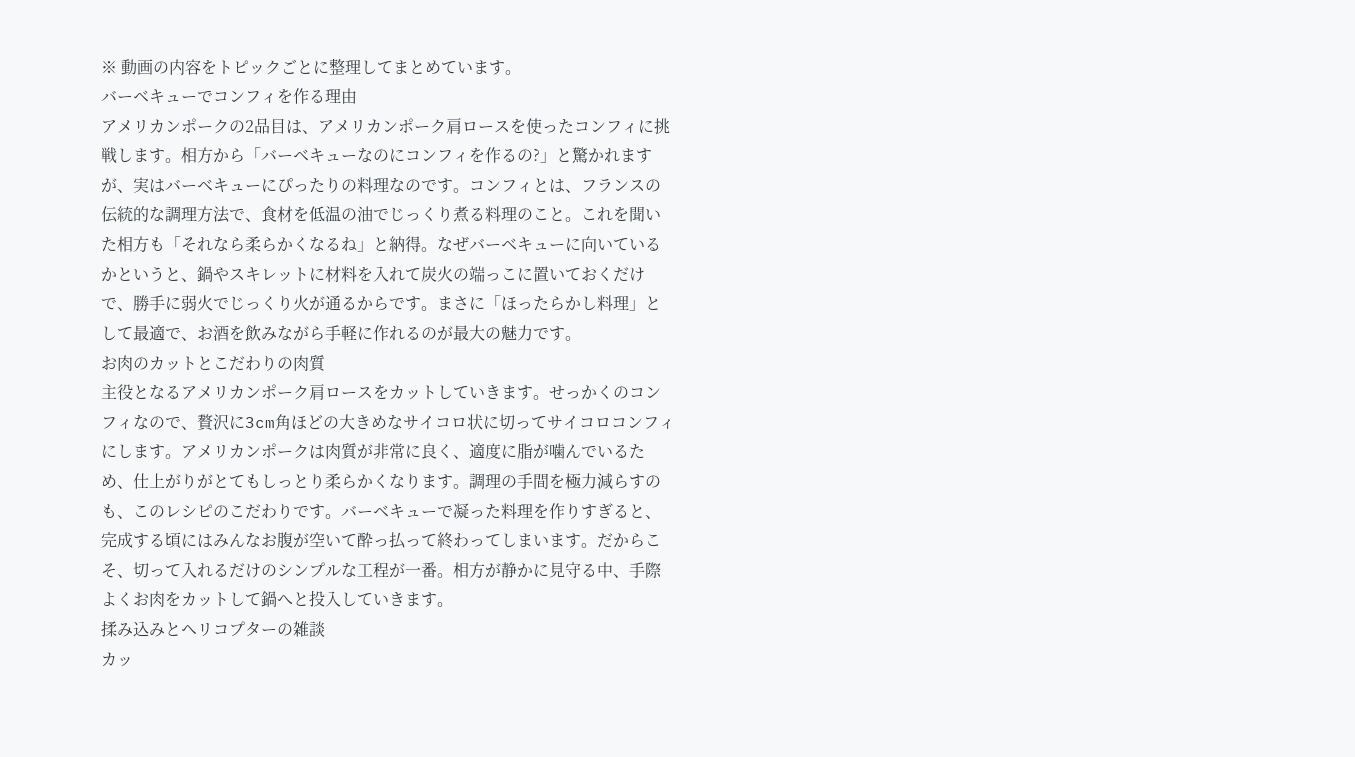※ 動画の内容をトピックごとに整理してまとめています。
バーベキューでコンフィを作る理由
アメリカンポークの2品目は、アメリカンポーク肩ロースを使ったコンフィに挑戦します。相方から「バーベキューなのにコンフィを作るの?」と驚かれますが、実はバーベキューにぴったりの料理なのです。コンフィとは、フランスの伝統的な調理方法で、食材を低温の油でじっくり煮る料理のこと。これを聞いた相方も「それなら柔らかくなるね」と納得。なぜバーベキューに向いているかというと、鍋やスキレットに材料を入れて炭火の端っこに置いておくだけで、勝手に弱火でじっくり火が通るからです。まさに「ほったらかし料理」として最適で、お酒を飲みながら手軽に作れるのが最大の魅力です。
お肉のカットとこだわりの肉質
主役となるアメリカンポーク肩ロースをカットしていきます。せっかくのコンフィなので、贅沢に3cm角ほどの大きめなサイコロ状に切ってサイコロコンフィにします。アメリカンポークは肉質が非常に良く、適度に脂が噛んでいるため、仕上がりがとてもしっとり柔らかくなります。調理の手間を極力減らすのも、このレシピのこだわりです。バーベキューで凝った料理を作りすぎると、完成する頃にはみんなお腹が空いて酔っ払って終わってしまいます。だからこそ、切って入れるだけのシンプルな工程が一番。相方が静かに見守る中、手際よくお肉をカットして鍋へと投入していきます。
揉み込みとヘリコプターの雑談
カッ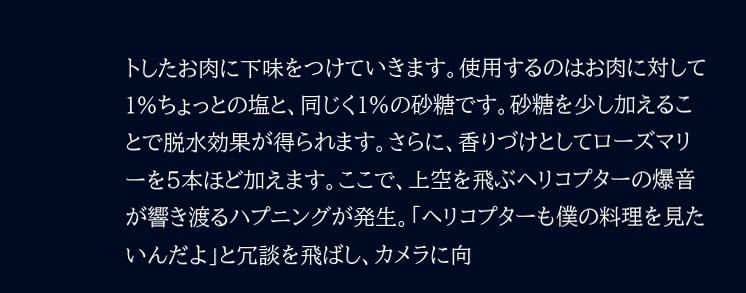トしたお肉に下味をつけていきます。使用するのはお肉に対して1%ちょっとの塩と、同じく1%の砂糖です。砂糖を少し加えることで脱水効果が得られます。さらに、香りづけとしてローズマリーを5本ほど加えます。ここで、上空を飛ぶヘリコプターの爆音が響き渡るハプニングが発生。「ヘリコプターも僕の料理を見たいんだよ」と冗談を飛ばし、カメラに向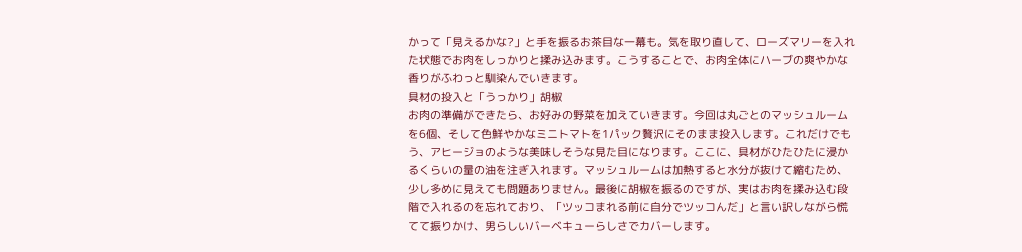かって「見えるかな?」と手を振るお茶目な一幕も。気を取り直して、ローズマリーを入れた状態でお肉をしっかりと揉み込みます。こうすることで、お肉全体にハーブの爽やかな香りがふわっと馴染んでいきます。
具材の投入と「うっかり」胡椒
お肉の準備ができたら、お好みの野菜を加えていきます。今回は丸ごとのマッシュルームを6個、そして色鮮やかなミニトマトを1パック贅沢にそのまま投入します。これだけでもう、アヒージョのような美味しそうな見た目になります。ここに、具材がひたひたに浸かるくらいの量の油を注ぎ入れます。マッシュルームは加熱すると水分が抜けて縮むため、少し多めに見えても問題ありません。最後に胡椒を振るのですが、実はお肉を揉み込む段階で入れるのを忘れており、「ツッコまれる前に自分でツッコんだ」と言い訳しながら慌てて振りかけ、男らしいバーベキューらしさでカバーします。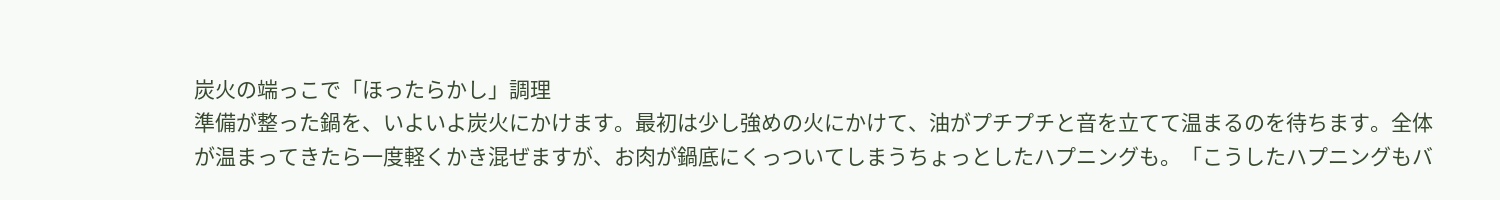炭火の端っこで「ほったらかし」調理
準備が整った鍋を、いよいよ炭火にかけます。最初は少し強めの火にかけて、油がプチプチと音を立てて温まるのを待ちます。全体が温まってきたら一度軽くかき混ぜますが、お肉が鍋底にくっついてしまうちょっとしたハプニングも。「こうしたハプニングもバ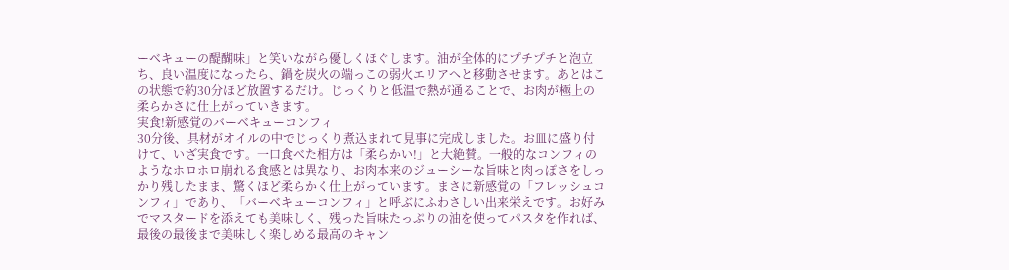ーベキューの醍醐味」と笑いながら優しくほぐします。油が全体的にプチプチと泡立ち、良い温度になったら、鍋を炭火の端っこの弱火エリアへと移動させます。あとはこの状態で約30分ほど放置するだけ。じっくりと低温で熱が通ることで、お肉が極上の柔らかさに仕上がっていきます。
実食!新感覚のバーベキューコンフィ
30分後、具材がオイルの中でじっくり煮込まれて見事に完成しました。お皿に盛り付けて、いざ実食です。一口食べた相方は「柔らかい!」と大絶賛。一般的なコンフィのようなホロホロ崩れる食感とは異なり、お肉本来のジューシーな旨味と肉っぽさをしっかり残したまま、驚くほど柔らかく仕上がっています。まさに新感覚の「フレッシュコンフィ」であり、「バーベキューコンフィ」と呼ぶにふわさしい出来栄えです。お好みでマスタードを添えても美味しく、残った旨味たっぷりの油を使ってパスタを作れば、最後の最後まで美味しく楽しめる最高のキャン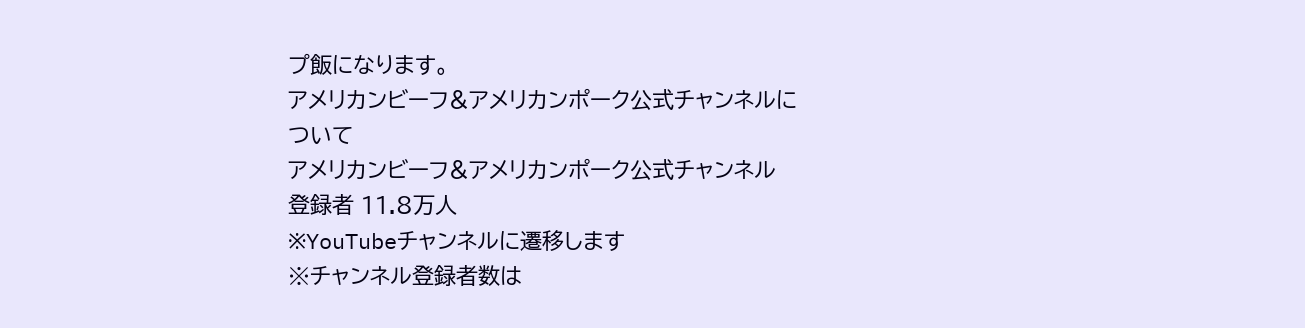プ飯になります。
アメリカンビーフ&アメリカンポーク公式チャンネルについて
アメリカンビーフ&アメリカンポーク公式チャンネル
登録者 11.8万人
※YouTubeチャンネルに遷移します
※チャンネル登録者数は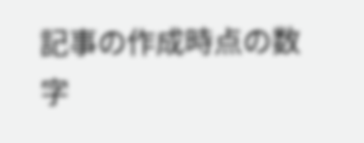記事の作成時点の数字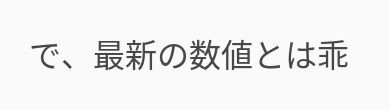で、最新の数値とは乖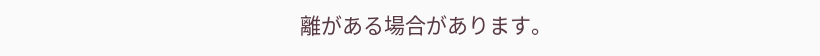離がある場合があります。